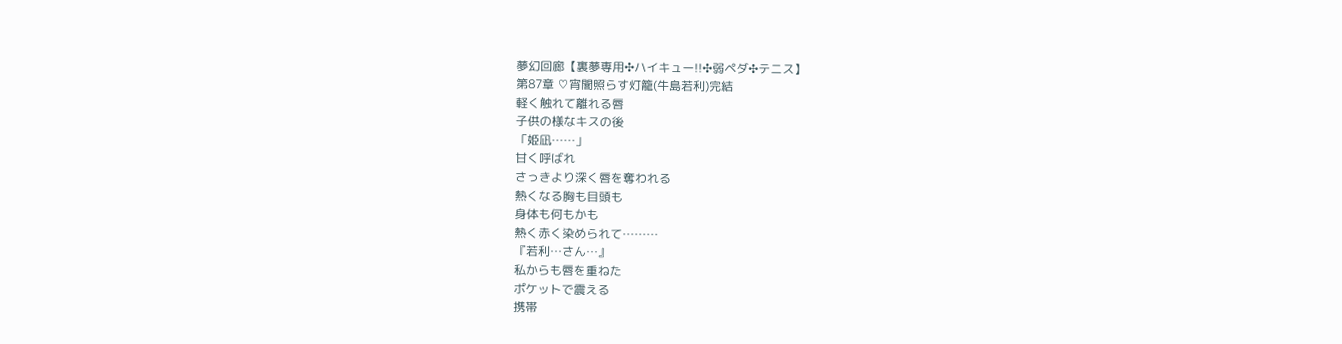夢幻回廊【裏夢専用✣ハイキュー!!✣弱ペダ✣テニス】
第87章 ♡宵闇照らす灯籠(牛島若利)完結
軽く触れて離れる唇
子供の様なキスの後
「姫凪……」
甘く呼ばれ
さっきより深く唇を奪われる
熱くなる胸も目頭も
身体も何もかも
熱く赤く染められて………
『若利…さん…』
私からも唇を重ねた
ポケットで震える
携帯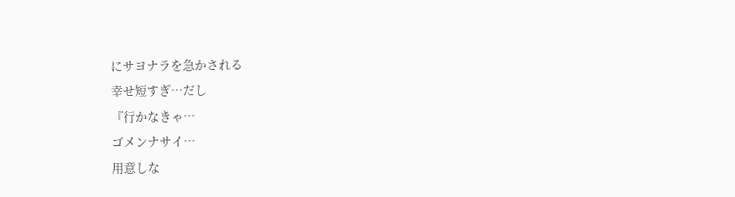にサヨナラを急かされる
幸せ短すぎ…だし
『行かなきゃ…
ゴメンナサイ…
用意しな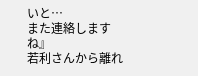いと…
また連絡しますね』
若利さんから離れ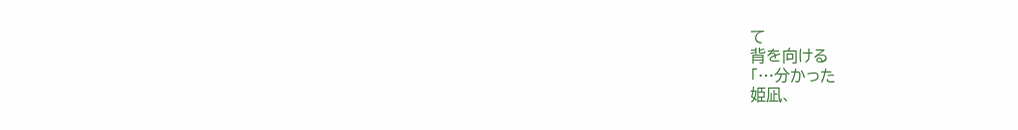て
背を向ける
「…分かった
姫凪、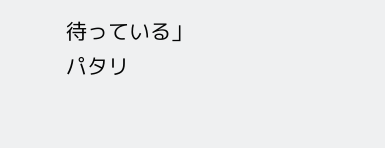待っている」
パタリ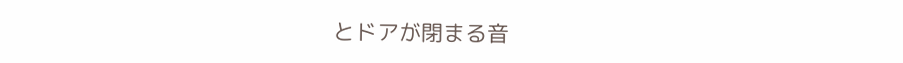とドアが閉まる音